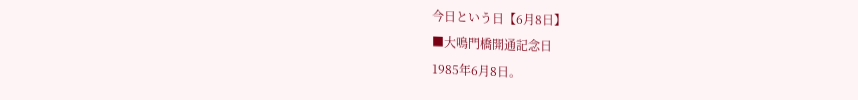今日という日【6月8日】
■大鳴門橋開通記念日
1985年6月8日。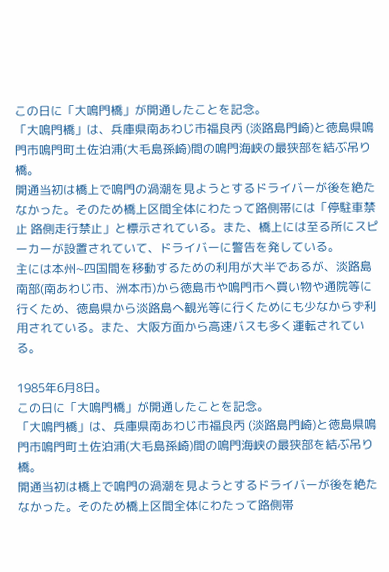この日に「大鳴門橋」が開通したことを記念。
「大鳴門橋」は、兵庫県南あわじ市福良丙 (淡路島門崎)と徳島県鳴門市鳴門町土佐泊浦(大毛島孫崎)間の鳴門海峡の最狭部を結ぶ吊り橋。
開通当初は橋上で鳴門の渦潮を見ようとするドライバーが後を絶たなかった。そのため橋上区間全体にわたって路側帯には「停駐車禁止 路側走行禁止」と標示されている。また、橋上には至る所にスピーカーが設置されていて、ドライバーに警告を発している。
主には本州~四国間を移動するための利用が大半であるが、淡路島南部(南あわじ市、洲本市)から徳島市や鳴門市へ買い物や通院等に行くため、徳島県から淡路島へ観光等に行くためにも少なからず利用されている。また、大阪方面から高速バスも多く運転されている。

1985年6月8日。
この日に「大鳴門橋」が開通したことを記念。
「大鳴門橋」は、兵庫県南あわじ市福良丙 (淡路島門崎)と徳島県鳴門市鳴門町土佐泊浦(大毛島孫崎)間の鳴門海峡の最狭部を結ぶ吊り橋。
開通当初は橋上で鳴門の渦潮を見ようとするドライバーが後を絶たなかった。そのため橋上区間全体にわたって路側帯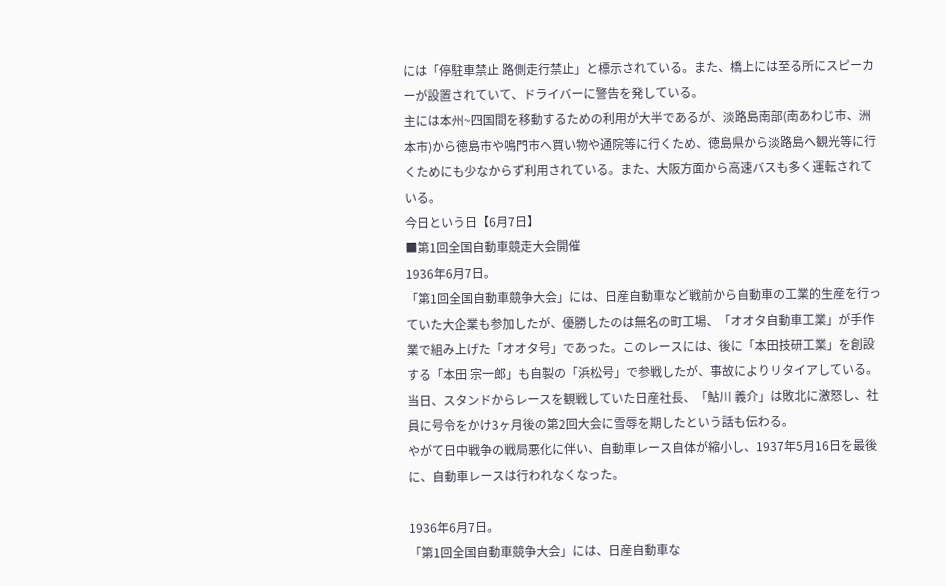には「停駐車禁止 路側走行禁止」と標示されている。また、橋上には至る所にスピーカーが設置されていて、ドライバーに警告を発している。
主には本州~四国間を移動するための利用が大半であるが、淡路島南部(南あわじ市、洲本市)から徳島市や鳴門市へ買い物や通院等に行くため、徳島県から淡路島へ観光等に行くためにも少なからず利用されている。また、大阪方面から高速バスも多く運転されている。
今日という日【6月7日】
■第1回全国自動車競走大会開催
1936年6月7日。
「第1回全国自動車競争大会」には、日産自動車など戦前から自動車の工業的生産を行っていた大企業も参加したが、優勝したのは無名の町工場、「オオタ自動車工業」が手作業で組み上げた「オオタ号」であった。このレースには、後に「本田技研工業」を創設する「本田 宗一郎」も自製の「浜松号」で参戦したが、事故によりリタイアしている。
当日、スタンドからレースを観戦していた日産社長、「鮎川 義介」は敗北に激怒し、社員に号令をかけ3ヶ月後の第2回大会に雪辱を期したという話も伝わる。
やがて日中戦争の戦局悪化に伴い、自動車レース自体が縮小し、1937年5月16日を最後に、自動車レースは行われなくなった。

1936年6月7日。
「第1回全国自動車競争大会」には、日産自動車な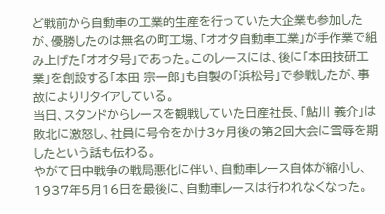ど戦前から自動車の工業的生産を行っていた大企業も参加したが、優勝したのは無名の町工場、「オオタ自動車工業」が手作業で組み上げた「オオタ号」であった。このレースには、後に「本田技研工業」を創設する「本田 宗一郎」も自製の「浜松号」で参戦したが、事故によりリタイアしている。
当日、スタンドからレースを観戦していた日産社長、「鮎川 義介」は敗北に激怒し、社員に号令をかけ3ヶ月後の第2回大会に雪辱を期したという話も伝わる。
やがて日中戦争の戦局悪化に伴い、自動車レース自体が縮小し、1937年5月16日を最後に、自動車レースは行われなくなった。